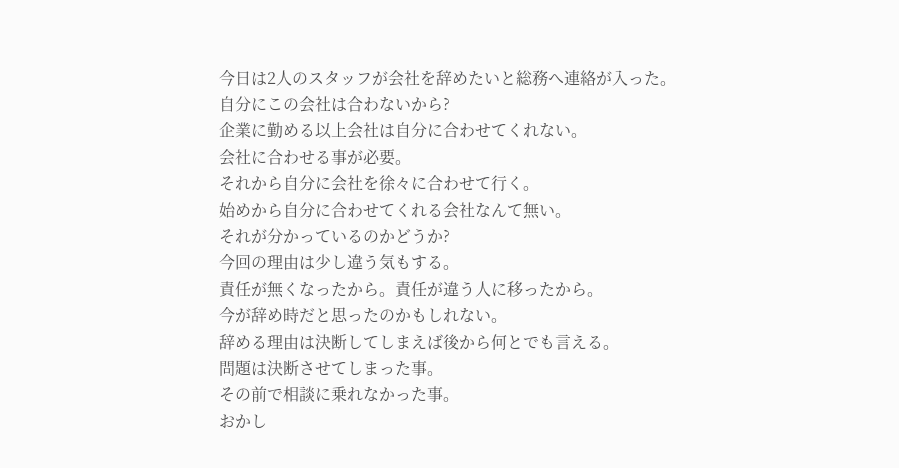今日は2人のスタッフが会社を辞めたいと総務へ連絡が入った。
自分にこの会社は合わないから?
企業に勤める以上会社は自分に合わせてくれない。
会社に合わせる事が必要。
それから自分に会社を徐々に合わせて行く。
始めから自分に合わせてくれる会社なんて無い。
それが分かっているのかどうか?
今回の理由は少し違う気もする。
責任が無くなったから。責任が違う人に移ったから。
今が辞め時だと思ったのかもしれない。
辞める理由は決断してしまえば後から何とでも言える。
問題は決断させてしまった事。
その前で相談に乗れなかった事。
おかし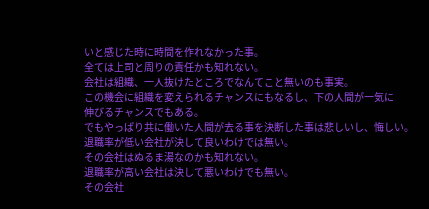いと感じた時に時間を作れなかった事。
全ては上司と周りの責任かも知れない。
会社は組織、一人抜けたところでなんてこと無いのも事実。
この機会に組織を変えられるチャンスにもなるし、下の人間が一気に
伸びるチャンスでもある。
でもやっぱり共に働いた人間が去る事を決断した事は悲しいし、悔しい。
退職率が低い会社が決して良いわけでは無い。
その会社はぬるま湯なのかも知れない。
退職率が高い会社は決して悪いわけでも無い。
その会社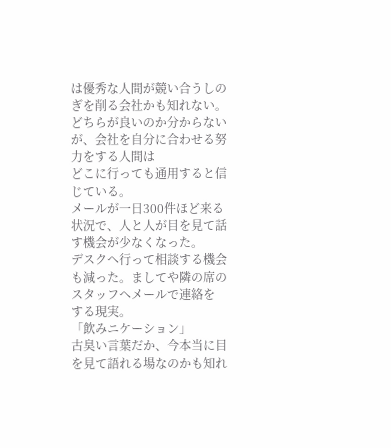は優秀な人間が競い合うしのぎを削る会社かも知れない。
どちらが良いのか分からないが、会社を自分に合わせる努力をする人間は
どこに行っても通用すると信じている。
メールが一日300件ほど来る状況で、人と人が目を見て話す機会が少なくなった。
デスクへ行って相談する機会も減った。ましてや隣の席のスタッフへメールで連絡を
する現実。
「飲みニケーション」
古臭い言葉だか、今本当に目を見て語れる場なのかも知れ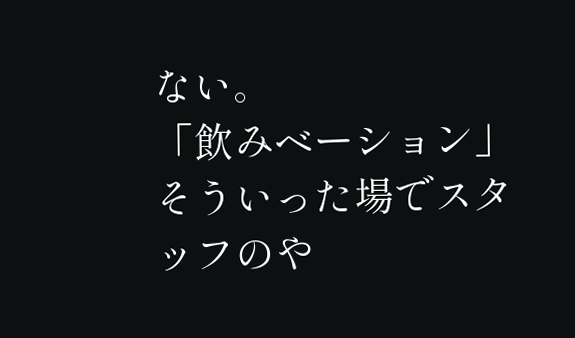ない。
「飲みベーション」
そういった場でスタッフのや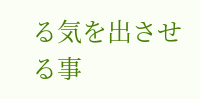る気を出させる事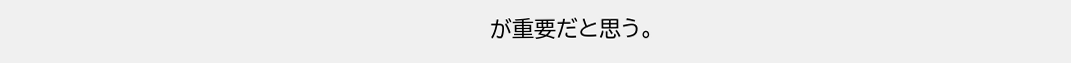が重要だと思う。